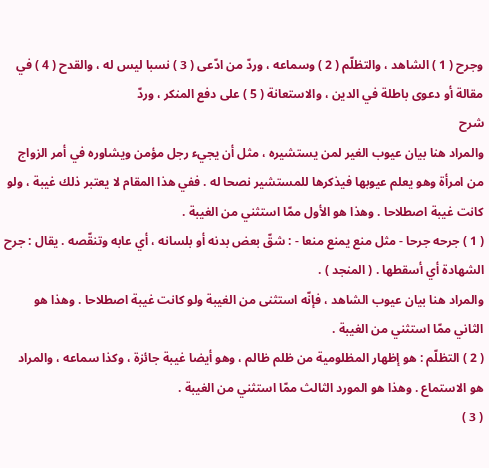وجرح ( 1 ) الشاهد ، والتظلّم ( 2 ) وسماعه ، وردّ من ادّعى ( 3 ) نسبا ليس له ، والقدح ( 4 ) في مقالة أو دعوى باطلة في الدين ، والاستعانة ( 5 ) على دفع المنكر ، وردّ
شرح
والمراد هنا بيان عيوب الغير لمن يستشيره ، مثل أن يجيء رجل مؤمن ويشاوره في أمر الزواج من امرأة وهو يعلم عيوبها فيذكرها للمستشير نصحا له . ففي هذا المقام لا يعتبر ذلك غيبة ، ولو كانت غيبة اصطلاحا . وهذا هو الأول ممّا استثني من الغيبة .
( 1 ) جرحه جرحا - مثل منع يمنع منعا - : شقّ بعض بدنه أو بلسانه ، أي عابه وتنقّصه . يقال : جرح الشهادة أي أسقطها . ( المنجد ) .
والمراد هنا بيان عيوب الشاهد ، فإنّه استثنى من الغيبة ولو كانت غيبة اصطلاحا . وهذا هو الثاني ممّا استثني من الغيبة .
( 2 ) التظلّم : هو إظهار المظلومية من ظلم ظالم ، وهو أيضا غيبة جائزة ، وكذا سماعه ، والمراد هو الاستماع . وهذا هو المورد الثالث ممّا استثني من الغيبة .
( 3 )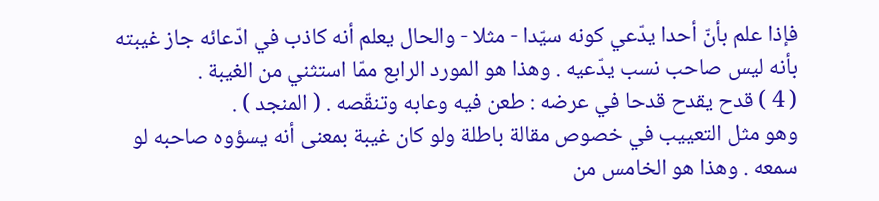فإذا علم بأنّ أحدا يدّعي كونه سيّدا - مثلا - والحال يعلم أنه كاذب في ادّعائه جاز غيبته بأنه ليس صاحب نسب يدّعيه . وهذا هو المورد الرابع ممّا استثني من الغيبة .
( 4 ) قدح يقدح قدحا في عرضه : طعن فيه وعابه وتنقّصه . ( المنجد ) .
وهو مثل التعييب في خصوص مقالة باطلة ولو كان غيبة بمعنى أنه يسؤوه صاحبه لو سمعه . وهذا هو الخامس من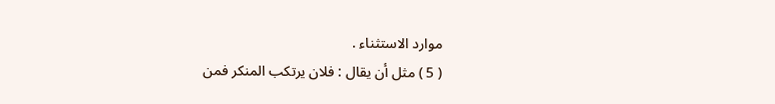موارد الاستثناء .
( 5 ) مثل أن يقال : فلان يرتكب المنكر فمن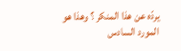يردّه عن هذا المنكر ؟ وهذا هو المورد السادس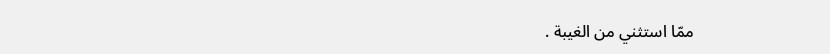ممّا استثني من الغيبة .